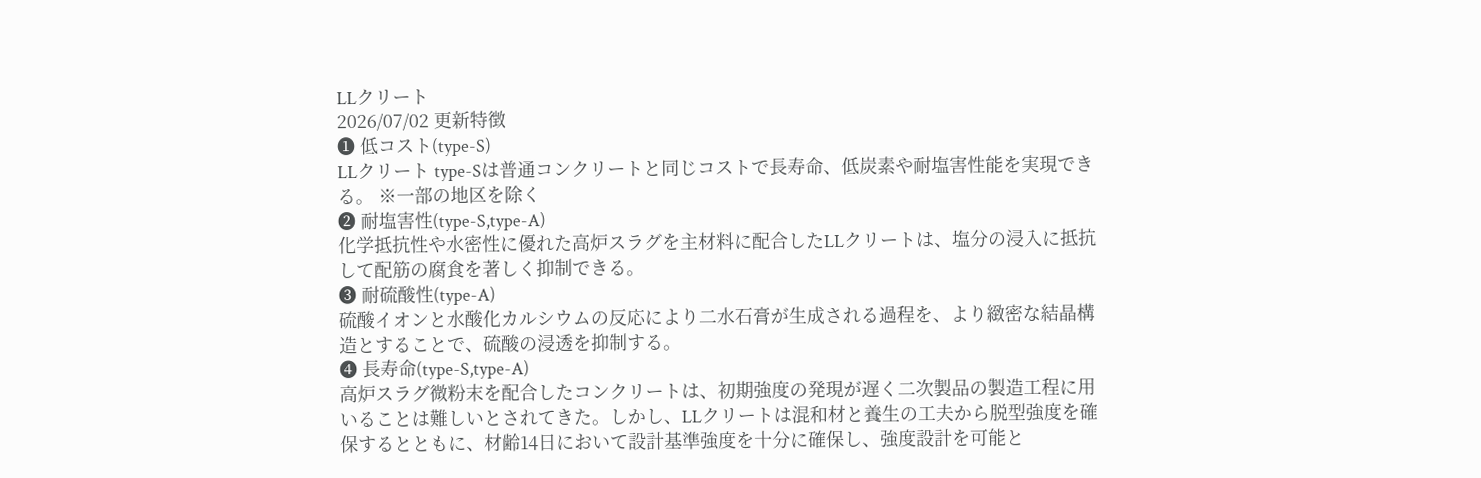LLクリート
2026/07/02 更新特徴
❶ 低コスト(type-S)
LLクリート type-Sは普通コンクリートと同じコストで長寿命、低炭素や耐塩害性能を実現できる。 ※一部の地区を除く
❷ 耐塩害性(type-S,type-A)
化学抵抗性や水密性に優れた高炉スラグを主材料に配合したLLクリートは、塩分の浸入に抵抗して配筋の腐食を著しく抑制できる。
❸ 耐硫酸性(type-A)
硫酸イオンと水酸化カルシウムの反応により二水石膏が生成される過程を、より緻密な結晶構造とすることで、硫酸の浸透を抑制する。
❹ 長寿命(type-S,type-A)
高炉スラグ微粉末を配合したコンクリートは、初期強度の発現が遅く二次製品の製造工程に用いることは難しいとされてきた。しかし、LLクリートは混和材と養生の工夫から脱型強度を確保するとともに、材齢14日において設計基準強度を十分に確保し、強度設計を可能と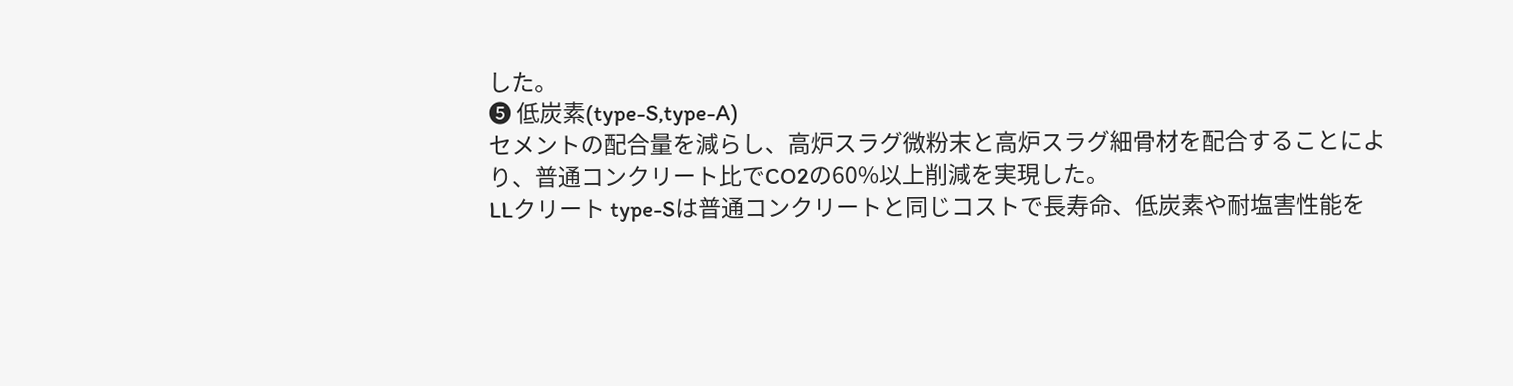した。
❺ 低炭素(type-S,type-A)
セメントの配合量を減らし、高炉スラグ微粉末と高炉スラグ細骨材を配合することにより、普通コンクリート比でCO2の60%以上削減を実現した。
LLクリート type-Sは普通コンクリートと同じコストで長寿命、低炭素や耐塩害性能を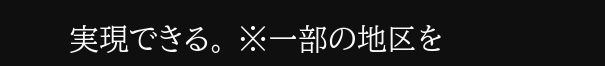実現できる。 ※一部の地区を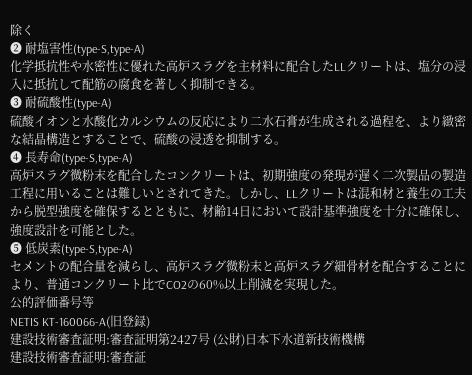除く
❷ 耐塩害性(type-S,type-A)
化学抵抗性や水密性に優れた高炉スラグを主材料に配合したLLクリートは、塩分の浸入に抵抗して配筋の腐食を著しく抑制できる。
❸ 耐硫酸性(type-A)
硫酸イオンと水酸化カルシウムの反応により二水石膏が生成される過程を、より緻密な結晶構造とすることで、硫酸の浸透を抑制する。
❹ 長寿命(type-S,type-A)
高炉スラグ微粉末を配合したコンクリートは、初期強度の発現が遅く二次製品の製造工程に用いることは難しいとされてきた。しかし、LLクリートは混和材と養生の工夫から脱型強度を確保するとともに、材齢14日において設計基準強度を十分に確保し、強度設計を可能とした。
❺ 低炭素(type-S,type-A)
セメントの配合量を減らし、高炉スラグ微粉末と高炉スラグ細骨材を配合することにより、普通コンクリート比でCO2の60%以上削減を実現した。
公的評価番号等
NETIS KT-160066-A(旧登録)
建設技術審査証明:審査証明第2427号 (公財)日本下水道新技術機構
建設技術審査証明:審査証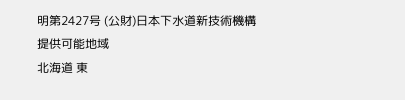明第2427号 (公財)日本下水道新技術機構
提供可能地域
北海道 東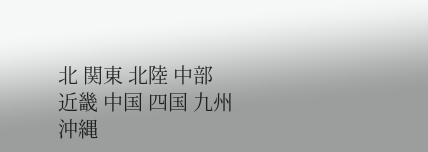北 関東 北陸 中部 近畿 中国 四国 九州 沖縄